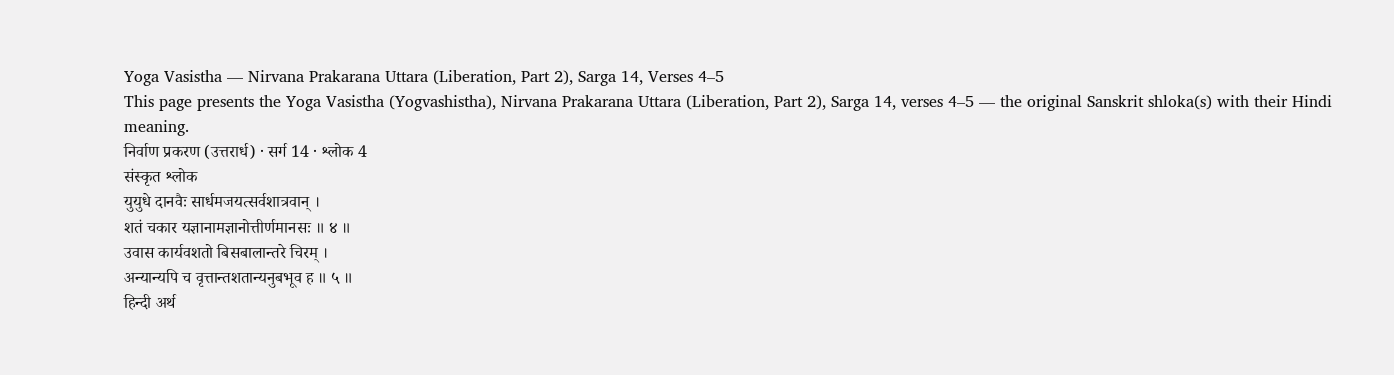Yoga Vasistha — Nirvana Prakarana Uttara (Liberation, Part 2), Sarga 14, Verses 4–5
This page presents the Yoga Vasistha (Yogvashistha), Nirvana Prakarana Uttara (Liberation, Part 2), Sarga 14, verses 4–5 — the original Sanskrit shloka(s) with their Hindi meaning.
निर्वाण प्रकरण (उत्तरार्ध) · सर्ग 14 · श्लोक 4
संस्कृत श्लोक
युयुधे दानवैः सार्धमजयत्सर्वशात्रवान् ।
शतं चकार यज्ञानामज्ञानोत्तीर्णमानसः ॥ ४ ॥
उवास कार्यवशतो बिसबालान्तरे चिरम् ।
अन्यान्यपि च वृत्तान्तशतान्यनुबभूव ह ॥ ५ ॥
हिन्दी अर्थ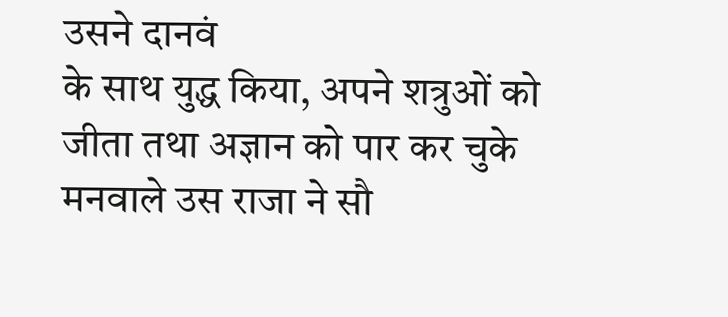उसने दानवं
के साथ युद्ध किया, अपने शत्रुओं को जीता तथा अज्ञान को पार कर चुके मनवाले उस राजा ने सौ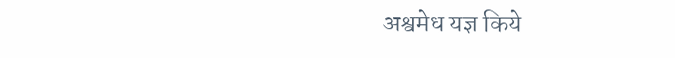अश्वमेध यज्ञ किये